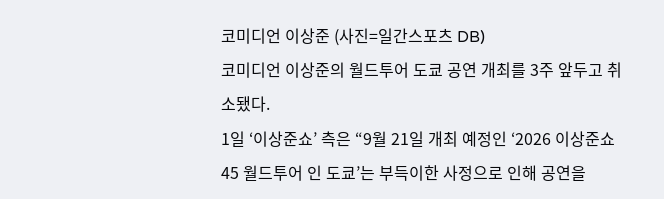코미디언 이상준 (사진=일간스포츠 DB)
코미디언 이상준의 월드투어 도쿄 공연 개최를 3주 앞두고 취소됐다.
1일 ‘이상준쇼’ 측은 “9월 21일 개최 예정인 ‘2026 이상준쇼 45 월드투어 인 도쿄’는 부득이한 사정으로 인해 공연을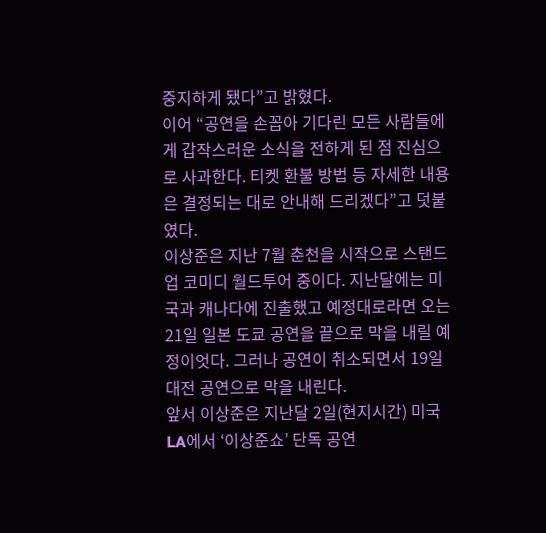중지하게 됐다”고 밝혔다.
이어 “공연을 손꼽아 기다린 모든 사람들에게 갑작스러운 소식을 전하게 된 점 진심으로 사과한다. 티켓 환불 방법 등 자세한 내용은 결정되는 대로 안내해 드리겠다”고 덧붙였다.
이상준은 지난 7월 춘천을 시작으로 스탠드업 코미디 월드투어 중이다. 지난달에는 미국과 캐나다에 진출했고 예정대로라면 오는 21일 일본 도쿄 공연을 끝으로 막을 내릴 예정이엇다. 그러나 공연이 취소되면서 19일 대전 공연으로 막을 내린다.
앞서 이상준은 지난달 2일(현지시간) 미국 LA에서 ‘이상준쇼’ 단독 공연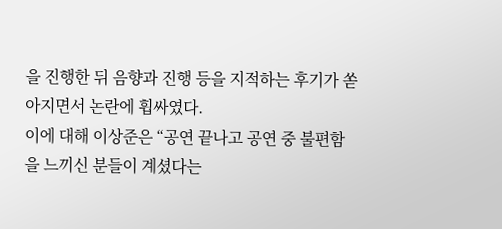을 진행한 뒤 음향과 진행 등을 지적하는 후기가 쏟아지면서 논란에 휩싸였다.
이에 대해 이상준은 “공연 끝나고 공연 중 불편함을 느끼신 분들이 계셨다는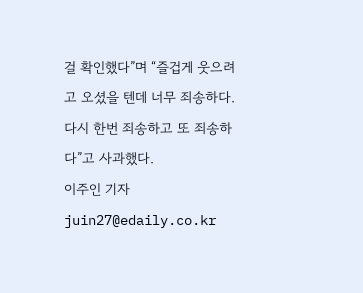걸 확인했다”며 “즐겁게 웃으려고 오셨을 텐데 너무 죄송하다. 다시 한번 죄송하고 또 죄송하다”고 사과했다.
이주인 기자 juin27@edaily.co.kr